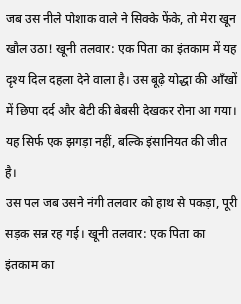जब उस नीले पोशाक वाले ने सिक्के फेंके, तो मेरा खून खौल उठा! खूनी तलवार: एक पिता का इंतकाम में यह दृश्य दिल दहला देने वाला है। उस बूढ़े योद्धा की आँखों में छिपा दर्द और बेटी की बेबसी देखकर रोना आ गया। यह सिर्फ एक झगड़ा नहीं, बल्कि इंसानियत की जीत है।
उस पल जब उसने नंगी तलवार को हाथ से पकड़ा, पूरी सड़क सन्न रह गई। खूनी तलवार: एक पिता का इंतकाम का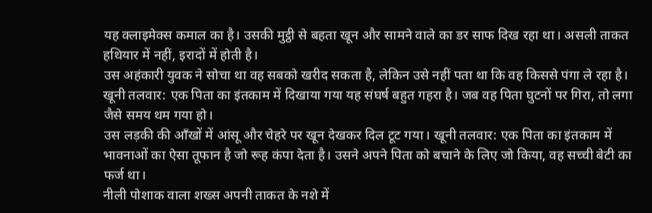यह क्लाइमेक्स कमाल का है। उसकी मुट्ठी से बहता खून और सामने वाले का डर साफ दिख रहा था। असली ताकत हथियार में नहीं, इरादों में होती है।
उस अहंकारी युवक ने सोचा था वह सबको खरीद सकता है, लेकिन उसे नहीं पता था कि वह किससे पंगा ले रहा है। खूनी तलवार: एक पिता का इंतकाम में दिखाया गया यह संघर्ष बहुत गहरा है। जब वह पिता घुटनों पर गिरा, तो लगा जैसे समय थम गया हो।
उस लड़की की आँखों में आंसू और चेहरे पर खून देखकर दिल टूट गया। खूनी तलवार: एक पिता का इंतकाम में भावनाओं का ऐसा तूफान है जो रूह कंपा देता है। उसने अपने पिता को बचाने के लिए जो किया, वह सच्ची बेटी का फर्ज था।
नीली पोशाक वाला शख्स अपनी ताकत के नशे में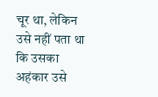चूर था, लेकिन उसे नहीं पता था कि उसका अहंकार उसे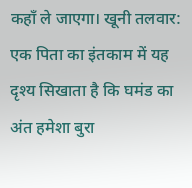कहाँ ले जाएगा। खूनी तलवार: एक पिता का इंतकाम में यह दृश्य सिखाता है कि घमंड का अंत हमेशा बुरा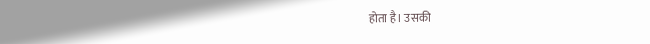होता है। उसकी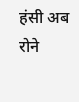हंसी अब रोने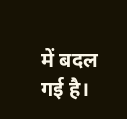में बदल गई है।